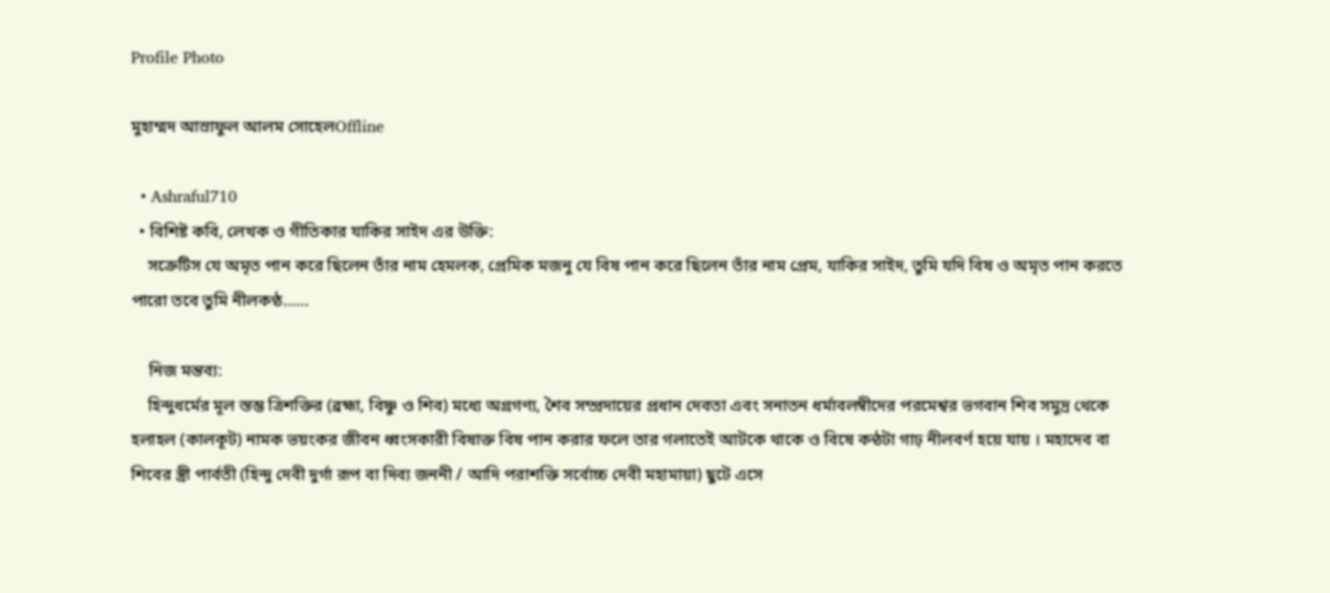Profile Photo

মুহাম্মদ আস্রাফুল আলম সোহেলOffline

  • Ashraful710
  • বিশিষ্ট কবি, লেখক ও গীতিকার যাকির সাইদ এর উক্তি:
    সক্রেটিস যে অমৃত পান করে ছিলেন তাঁর নাম হেমলক, প্রেমিক মজনু যে বিষ পান করে ছিলেন তাঁর নাম প্রেম, যাকির সাইদ, তুমি যদি বিষ ও অমৃত পান করতে পারো তবে তুমি নীলকণ্ঠ……

    নিজ মন্তব্য:
    হিন্দুধর্মের মূল স্তম্ভ ত্রিশক্তির (ব্রহ্মা, বিষ্ণু ও শিব) মধ্যে অগ্রগণ্য, শৈব সম্প্রদায়ের প্রধান দেবতা এবং সনাতন ধর্মাবলম্বীদের পরমেশ্বর ভগবান শিব সমুদ্র থেকে হলাহল (কালকূট) নামক ভয়ংকর জীবন ধ্বংসকারী বিষাক্ত বিষ পান করার ফলে তার গলাতেই আটকে থাকে ও বিষে কন্ঠটা গাঢ় নীলবর্ণ হয়ে যায় । মহাদেব বা শিবের স্ত্রী পার্বতী (হিন্দু দেবী দুর্গা রূপ বা দিব্য জননী / আদি পরাশক্তি সর্বোচ্চ দেবী মহামায়া) ছুটে এসে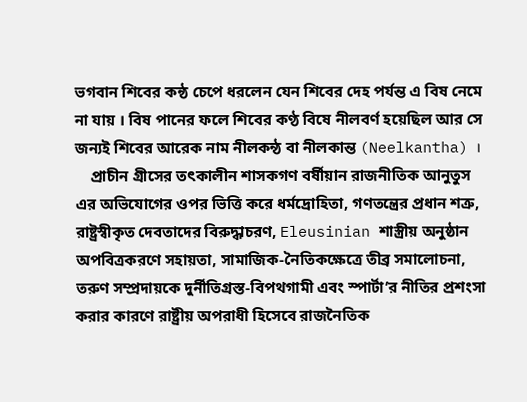ভগবান শিবের কন্ঠ চেপে ধরলেন যেন শিবের দেহ পর্যন্ত এ বিষ নেমে না যায় । বিষ পানের ফলে শিবের কণ্ঠ বিষে নীলবর্ণ হয়েছিল আর সে জন্যই শিবের আরেক নাম নীলকন্ঠ বা নীলকান্ত (Neelkantha) ।
    প্রাচীন গ্রীসের তৎকালীন শাসকগণ বর্ষীয়ান রাজনীতিক আনুতুস এর অভিযোগের ওপর ভিত্তি করে ধর্মদ্রোহিতা, গণতন্ত্রের প্রধান শত্রু, রাষ্ট্রস্বীকৃত দেবতাদের বিরুদ্ধাচরণ, Eleusinian শাস্ত্রীয় অনুষ্ঠান অপবিত্রকরণে সহায়তা, সামাজিক-নৈতিকক্ষেত্রে তীব্র সমালোচনা, তরুণ সম্প্রদায়কে দুর্নীতিগ্রস্ত-বিপথগামী এবং স্পার্টা’র নীতির প্রশংসা করার কারণে রাষ্ট্রীয় অপরাধী হিসেবে রাজনৈতিক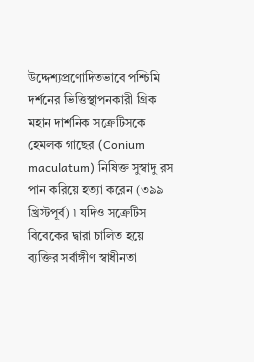উদ্দেশ্যপ্রণোদিতভাবে পশ্চিমি দর্শনের ভিত্তিস্থাপনকারী গ্রিক মহান দার্শনিক সক্রেটিসকে হেমলক গাছের (Conium maculatum) নিষিক্ত সুস্বাদু রস পান করিয়ে হত্যা করেন (৩৯৯ খ্রিস্টপূর্ব) ৷ যদিও সক্রেটিস বিবেকের দ্বারা চালিত হয়ে ব্যক্তির সর্বাঙ্গীণ স্বাধীনতা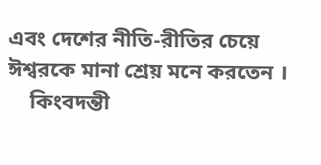এবং দেশের নীতি-রীতির চেয়ে ঈশ্বরকে মানা শ্রেয় মনে করতেন ।
    কিংবদন্তী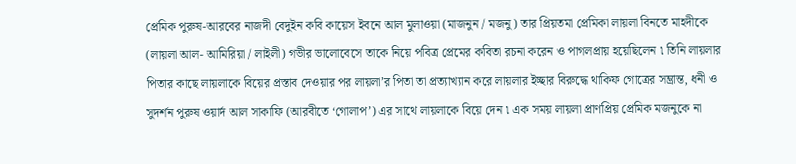প্রেমিক পুরুষ-আরবের নাজদী বেদুইন কবি কায়েস ইবনে আল মুলাওয়া (মাজনুন / মজনু) তার প্রিয়তমা প্রেমিকা লায়লা বিনতে মাহদীকে (লায়লা আল- আমিরিয়া / লাইলী) গভীর ভালোবেসে তাকে নিয়ে পবিত্র প্রেমের কবিতা রচনা করেন ও পাগলপ্রায় হয়েছিলেন ৷ তিনি লায়লার পিতার কাছে লায়লাকে বিয়ের প্রস্তাব দেওয়ার পর লায়লা’র পিতা তা প্রত্যাখ্যান করে লায়লার ইচ্ছার বিরুদ্ধে থাকিফ গোত্রের সম্ভ্রান্ত, ধনী ও সুদর্শন পুরুষ ওয়ার্দ আল সাকাফি (আরবীতে ‘গোলাপ’) এর সাথে লায়লাকে বিয়ে দেন ৷ এক সময় লায়লা প্রাণপ্রিয় প্রেমিক মজনুকে না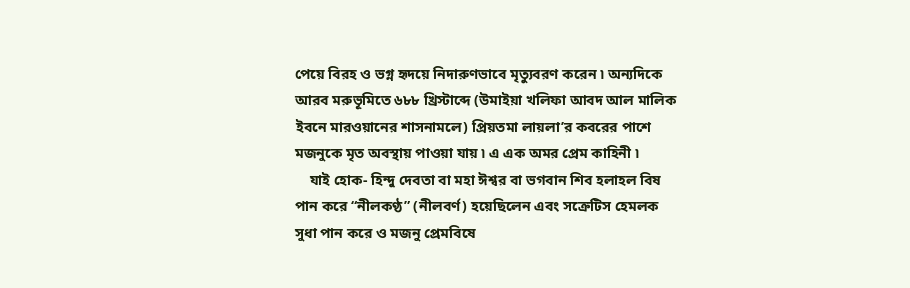পেয়ে বিরহ ও ভগ্ন হৃদয়ে নিদারুণভাবে মৃত্যুবরণ করেন ৷ অন্যদিকে আরব মরুভূমিতে ৬৮৮ খ্রিস্টাব্দে (উমাইয়া খলিফা আবদ আল মালিক ইবনে মারওয়ানের শাসনামলে) প্রিয়তমা লায়লা’র কবরের পাশে মজনুকে মৃত অবস্থায় পাওয়া যায় ৷ এ এক অমর প্রেম কাহিনী ৷
    যাই হোক- হিন্দু দেবতা বা মহা ঈশ্বর বা ভগবান শিব হলাহল বিষ পান করে “নীলকণ্ঠ” (নীলবর্ণ) হয়েছিলেন এবং সক্রেটিস হেমলক সুধা পান করে ও মজনু প্রেমবিষে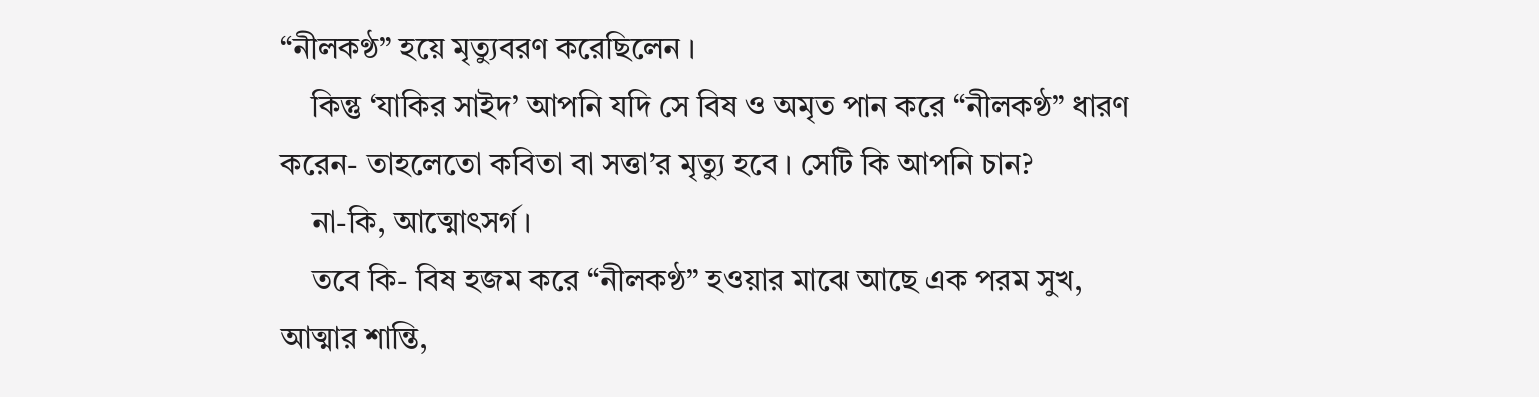“নীলকণ্ঠ” হয়ে মৃত্যুবরণ করেছিলেন ।
    কিন্তু ‘যাকির সাইদ’ আপনি যদি সে বিষ ও অমৃত পান করে “নীলকণ্ঠ” ধারণ করেন- তাহলেতো কবিতা বা সত্তা’র মৃত্যু হবে । সেটি কি আপনি চান?
    না-কি, আত্মোৎসর্গ ।
    তবে কি- বিষ হজম করে “নীলকণ্ঠ” হওয়ার মাঝে আছে এক পরম সুখ, আত্মার শান্তি,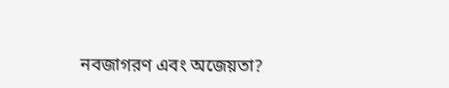নবজাগরণ এবং অজেয়তা?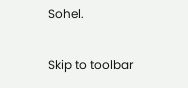Sohel.

Skip to toolbar